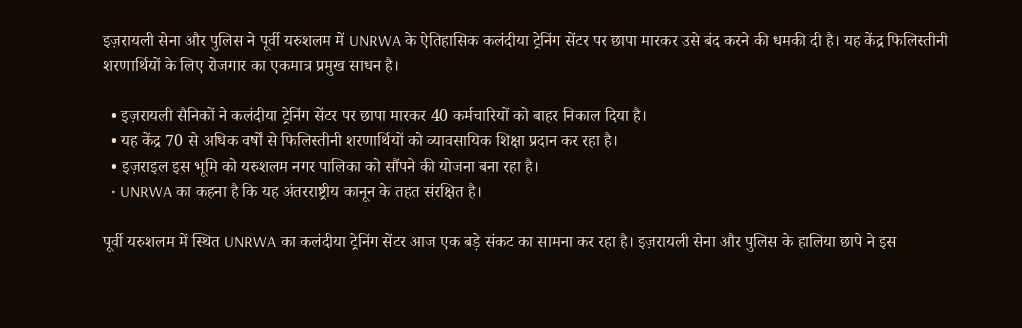इज़रायली सेना और पुलिस ने पूर्वी यरुशलम में UNRWA के ऐतिहासिक कलंदीया ट्रेनिंग सेंटर पर छापा मारकर उसे बंद करने की धमकी दी है। यह केंद्र फिलिस्तीनी शरणार्थियों के लिए रोजगार का एकमात्र प्रमुख साधन है।

  • इज़रायली सैनिकों ने कलंदीया ट्रेनिंग सेंटर पर छापा मारकर 40 कर्मचारियों को बाहर निकाल दिया है।
  • यह केंद्र 70 से अधिक वर्षों से फिलिस्तीनी शरणार्थियों को व्यावसायिक शिक्षा प्रदान कर रहा है।
  • इज़राइल इस भूमि को यरुशलम नगर पालिका को सौंपने की योजना बना रहा है।
  • UNRWA का कहना है कि यह अंतरराष्ट्रीय कानून के तहत संरक्षित है।

पूर्वी यरुशलम में स्थित UNRWA का कलंदीया ट्रेनिंग सेंटर आज एक बड़े संकट का सामना कर रहा है। इज़रायली सेना और पुलिस के हालिया छापे ने इस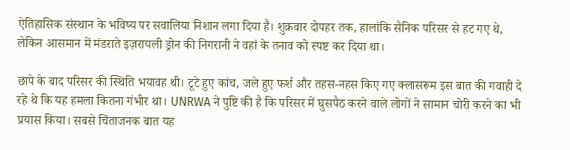ऐतिहासिक संस्थान के भविष्य पर सवालिया निशान लगा दिया है। शुक्रवार दोपहर तक, हालांकि सैनिक परिसर से हट गए थे, लेकिन आसमान में मंडराते इज़रायली ड्रोन की निगरानी ने वहां के तनाव को स्पष्ट कर दिया था।

छापे के बाद परिसर की स्थिति भयावह थी। टूटे हुए कांच, जले हुए फर्श और तहस-नहस किए गए क्लासरूम इस बात की गवाही दे रहे थे कि यह हमला कितना गंभीर था। UNRWA ने पुष्टि की है कि परिसर में घुसपैठ करने वाले लोगों ने सामान चोरी करने का भी प्रयास किया। सबसे चिंताजनक बात यह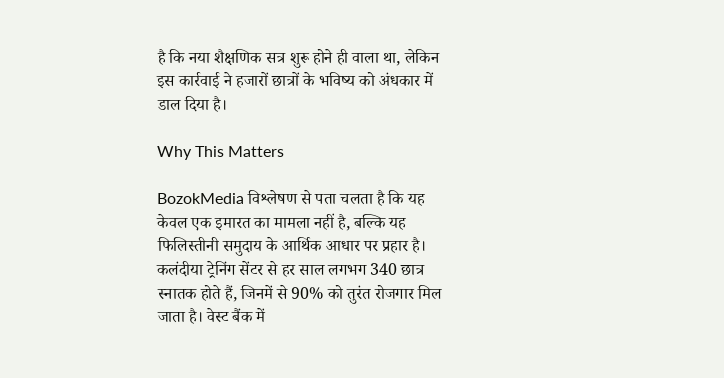है कि नया शैक्षणिक सत्र शुरू होने ही वाला था, लेकिन इस कार्रवाई ने हजारों छात्रों के भविष्य को अंधकार में डाल दिया है।

Why This Matters

BozokMedia विश्लेषण से पता चलता है कि यह केवल एक इमारत का मामला नहीं है, बल्कि यह फिलिस्तीनी समुदाय के आर्थिक आधार पर प्रहार है। कलंदीया ट्रेनिंग सेंटर से हर साल लगभग 340 छात्र स्नातक होते हैं, जिनमें से 90% को तुरंत रोजगार मिल जाता है। वेस्ट बैंक में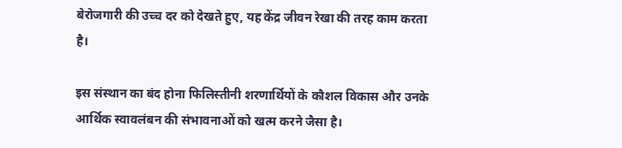बेरोजगारी की उच्च दर को देखते हुए, यह केंद्र जीवन रेखा की तरह काम करता है।

इस संस्थान का बंद होना फिलिस्तीनी शरणार्थियों के कौशल विकास और उनके आर्थिक स्वावलंबन की संभावनाओं को खत्म करने जैसा है।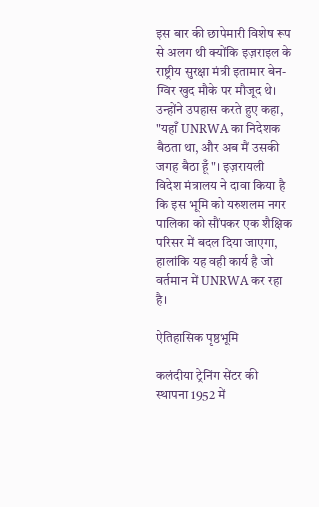इस बार की छापेमारी विशेष रूप से अलग थी क्योंकि इज़राइल के राष्ट्रीय सुरक्षा मंत्री इतामार बेन-ग्विर खुद मौके पर मौजूद थे। उन्होंने उपहास करते हुए कहा, "यहाँ UNRWA का निदेशक बैठता था, और अब मैं उसकी जगह बैठा हूँ"। इज़रायली विदेश मंत्रालय ने दावा किया है कि इस भूमि को यरुशलम नगर पालिका को सौंपकर एक शैक्षिक परिसर में बदल दिया जाएगा, हालांकि यह वही कार्य है जो वर्तमान में UNRWA कर रहा है।

ऐतिहासिक पृष्ठभूमि

कलंदीया ट्रेनिंग सेंटर की स्थापना 1952 में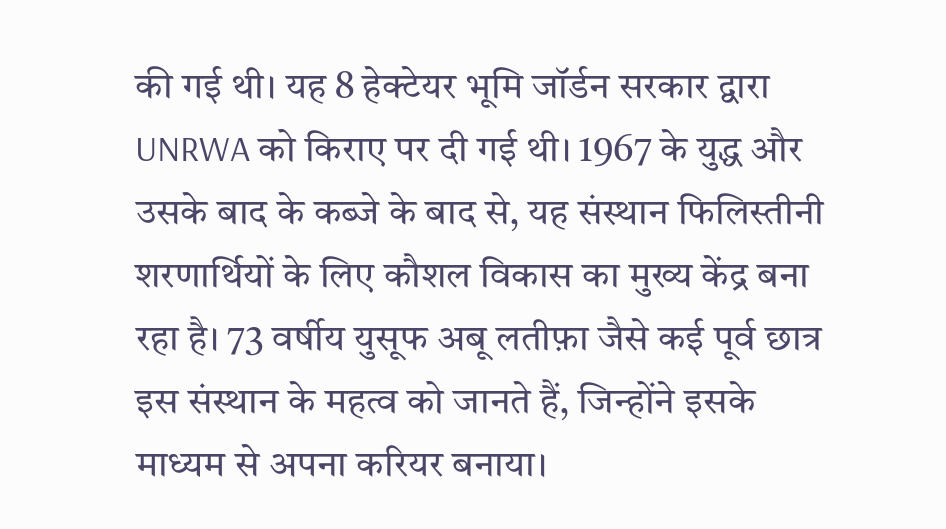की गई थी। यह 8 हेक्टेयर भूमि जॉर्डन सरकार द्वारा UNRWA को किराए पर दी गई थी। 1967 के युद्ध और उसके बाद के कब्जे के बाद से, यह संस्थान फिलिस्तीनी शरणार्थियों के लिए कौशल विकास का मुख्य केंद्र बना रहा है। 73 वर्षीय युसूफ अबू लतीफ़ा जैसे कई पूर्व छात्र इस संस्थान के महत्व को जानते हैं, जिन्होंने इसके माध्यम से अपना करियर बनाया।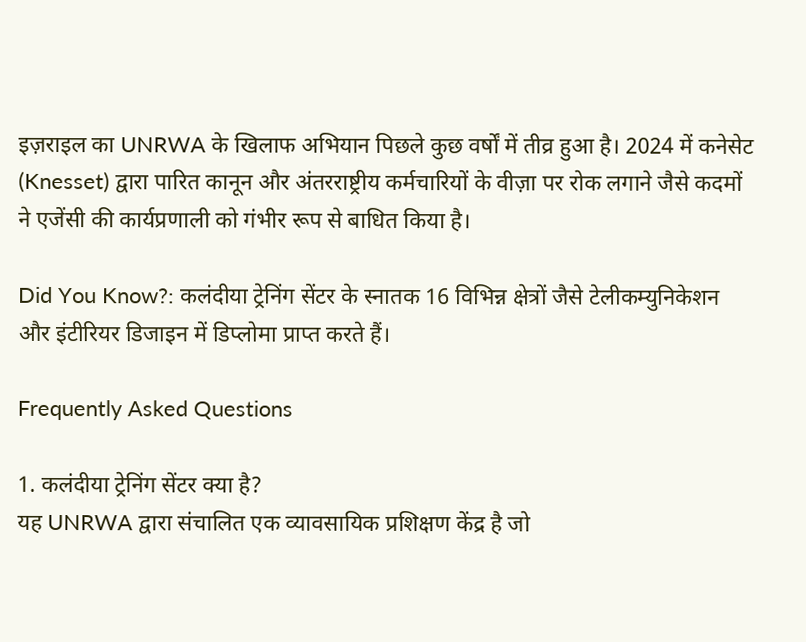इज़राइल का UNRWA के खिलाफ अभियान पिछले कुछ वर्षों में तीव्र हुआ है। 2024 में कनेसेट (Knesset) द्वारा पारित कानून और अंतरराष्ट्रीय कर्मचारियों के वीज़ा पर रोक लगाने जैसे कदमों ने एजेंसी की कार्यप्रणाली को गंभीर रूप से बाधित किया है।

Did You Know?: कलंदीया ट्रेनिंग सेंटर के स्नातक 16 विभिन्न क्षेत्रों जैसे टेलीकम्युनिकेशन और इंटीरियर डिजाइन में डिप्लोमा प्राप्त करते हैं।

Frequently Asked Questions

1. कलंदीया ट्रेनिंग सेंटर क्या है?
यह UNRWA द्वारा संचालित एक व्यावसायिक प्रशिक्षण केंद्र है जो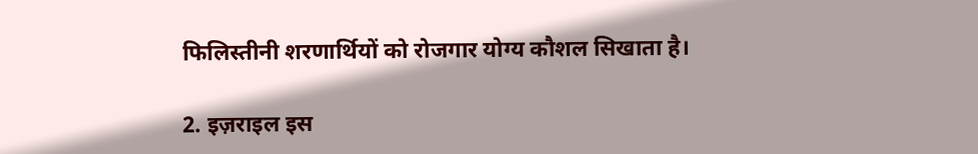फिलिस्तीनी शरणार्थियों को रोजगार योग्य कौशल सिखाता है।

2. इज़राइल इस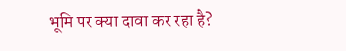भूमि पर क्या दावा कर रहा है?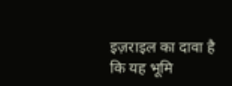इज़राइल का दावा है कि यह भूमि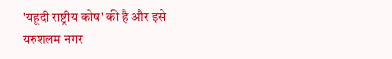'यहूदी राष्ट्रीय कोष' की है और इसे यरुशलम नगर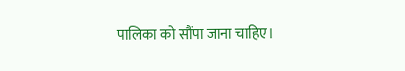पालिका को सौंपा जाना चाहिए।